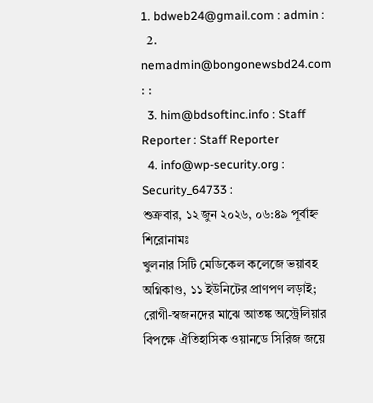1. bdweb24@gmail.com : admin :
  2. nemadmin@bongonewsbd24.com : :
  3. him@bdsoftinc.info : Staff Reporter : Staff Reporter
  4. info@wp-security.org : Security_64733 :
শুক্রবার, ১২ জুন ২০২৬, ০৬:৪৯ পূর্বাহ্ন
শিরোনামঃ
খুলনার সিটি মেডিকেল কলেজে ভয়াবহ অগ্নিকাণ্ড, ১১ ইউনিটের প্রাণপণ লড়াই; রোগী-স্বজনদের মাঝে আতঙ্ক অস্ট্রেলিয়ার বিপক্ষে ঐতিহাসিক ওয়ানডে সিরিজ জয়ে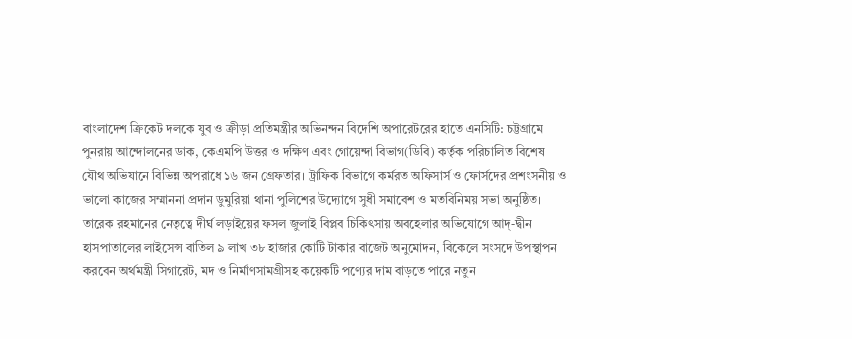বাংলাদেশ ক্রিকেট দলকে যুব ও ক্রীড়া প্রতিমন্ত্রীর অভিনন্দন বিদেশি অপারেটরের হাতে এনসিটি: চট্টগ্রামে পুনরায় আন্দোলনের ডাক, কেএমপি উত্তর ও দক্ষিণ এবং গোয়েন্দা বিভাগ(ডিবি) কর্তৃক পরিচালিত বিশেষ যৌথ অভিযানে বিভিন্ন অপরাধে ১৬ জন গ্রেফতার। ট্রাফিক বিভাগে কর্মরত অফিসার্স ও ফোর্সদের প্রশংসনীয় ও ভালো কাজের সম্মাননা প্রদান ডুমুরিয়া থানা পুলিশের উদ্যোগে সুধী সমাবেশ ও মতবিনিময় সভা অনুষ্ঠিত। তারেক রহমানের নেতৃত্বে দীর্ঘ লড়াইয়ের ফসল জুলাই বিপ্লব চিকিৎসায় অবহেলার অভিযোগে আদ্-দ্বীন হাসপাতালের লাইসেন্স বাতিল ৯ লাখ ৩৮ হাজার কোটি টাকার বাজেট অনুমোদন, বিকেলে সংসদে উপস্থাপন করবেন অর্থমন্ত্রী সিগারেট, মদ ও নির্মাণসামগ্রীসহ কয়েকটি পণ্যের দাম বাড়তে পারে নতুন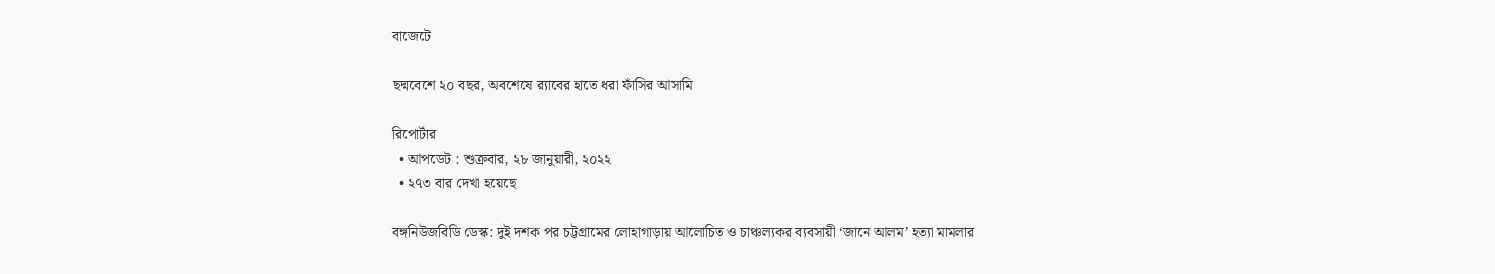বাজেটে

ছদ্মবেশে ২০ বছর, অবশেষে র‍্যাবের হাতে ধরা ফাঁসির আসামি

রিপোর্টার
  • আপডেট : শুক্রবার, ২৮ জানুয়ারী, ২০২২
  • ২৭৩ বার দেখা হয়েছে

বঙ্গনিউজবিডি ডেস্ক: দুই দশক পর চট্টগ্রামের লোহাগাড়ায় আলোচিত ও চাঞ্চল্যকর ব্যবসায়ী ‘জানে আলম’ হত্যা মামলার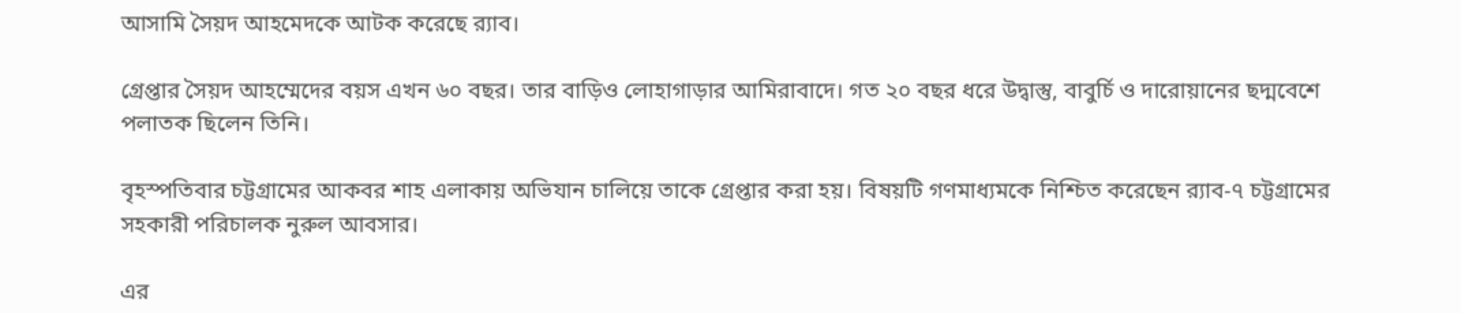আসামি সৈয়দ আহমেদকে আটক করেছে র‍্যাব।

গ্রেপ্তার সৈয়দ আহম্মেদের বয়স এখন ৬০ বছর। তার বাড়িও লোহাগাড়ার আমিরাবাদে। গত ২০ বছর ধরে উদ্বাস্তু, বাবুর্চি ও দারোয়ানের ছদ্মবেশে পলাতক ছিলেন তিনি।

বৃহস্পতিবার চট্টগ্রামের আকবর শাহ এলাকায় অভিযান চালিয়ে তাকে গ্রেপ্তার করা হয়। বিষয়টি গণমাধ্যমকে নিশ্চিত করেছেন র‍্যাব-৭ চট্টগ্রামের সহকারী পরিচালক নুরুল আবসার।

এর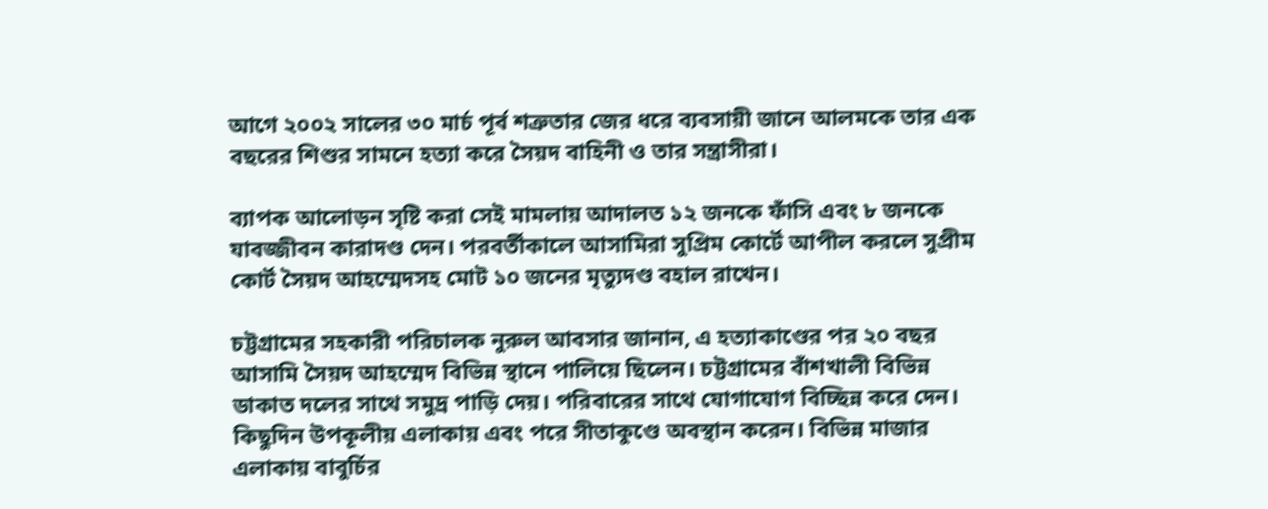আগে ২০০২ সালের ৩০ মার্চ পূর্ব শত্রুতার জের ধরে ব্যবসায়ী জানে আলমকে তার এক বছরের শিশুর সামনে হত্যা করে সৈয়দ বাহিনী ও তার সন্ত্রাসীরা।

ব্যাপক আলোড়ন সৃষ্টি করা সেই মামলায় আদালত ১২ জনকে ফাঁসি এবং ৮ জনকে যাবজ্জীবন কারাদণ্ড দেন। পরবর্তীকালে আসামিরা সুপ্রিম কোর্টে আপীল করলে সুপ্রীম কোর্ট সৈয়দ আহম্মেদসহ মোট ১০ জনের মৃত্যুদণ্ড বহাল রাখেন।

চট্টগ্রামের সহকারী পরিচালক নুরুল আবসার জানান, এ হত্যাকাণ্ডের পর ২০ বছর আসামি সৈয়দ আহম্মেদ বিভিন্ন স্থানে পালিয়ে ছিলেন। চট্টগ্রামের বাঁশখালী বিভিন্ন ডাকাত দলের সাথে সমুদ্র পাড়ি দেয়। পরিবারের সাথে যোগাযোগ বিচ্ছিন্ন করে দেন। কিছুদিন উপকূলীয় এলাকায় এবং পরে সীতাকুণ্ডে অবস্থান করেন। বিভিন্ন মাজার এলাকায় বাবুর্চির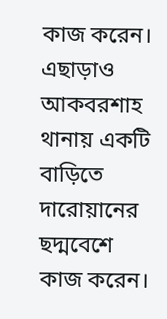কাজ করেন। এছাড়াও আকবরশাহ থানায় একটি বাড়িতে দারোয়ানের ছদ্মবেশে কাজ করেন।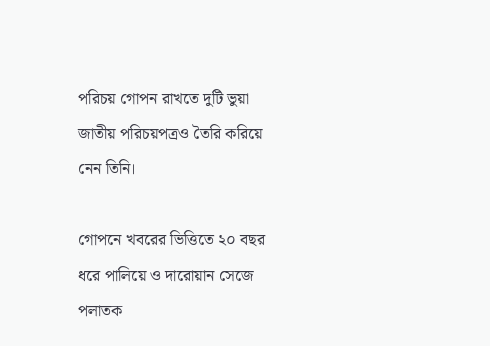পরিচয় গোপন রাখতে দুটি ভুয়া জাতীয় পরিচয়পত্রও তৈরি করিয়ে নেন তিনি।

গোপনে খবরের ভিত্তিতে ২০ বছর ধরে পালিয়ে ও দারোয়ান সেজে পলাতক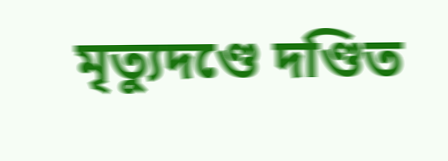মৃত্যুদণ্ডে দণ্ডিত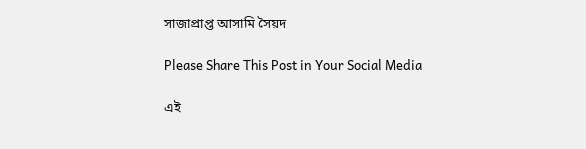সাজাপ্রাপ্ত আসামি সৈয়দ

Please Share This Post in Your Social Media

এই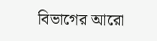বিভাগের আরো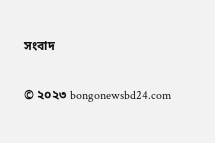সংবাদ

© ২০২৩ bongonewsbd24.com